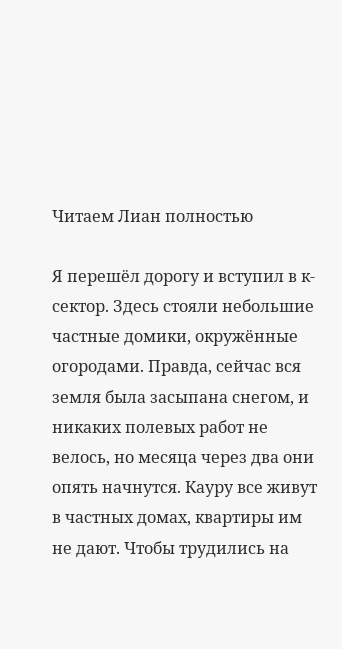Читаем Лиан полностью

Я перешёл дорогу и вступил в к-сектор. Здесь стояли небольшие частные домики, окружённые огородами. Правда, сейчас вся земля была засыпана снегом, и никаких полевых работ не велось, но месяца через два они опять начнутся. Кауру все живут в частных домах, квартиры им не дают. Чтобы трудились на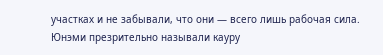участках и не забывали, что они — всего лишь рабочая сила. Юнэми презрительно называли кауру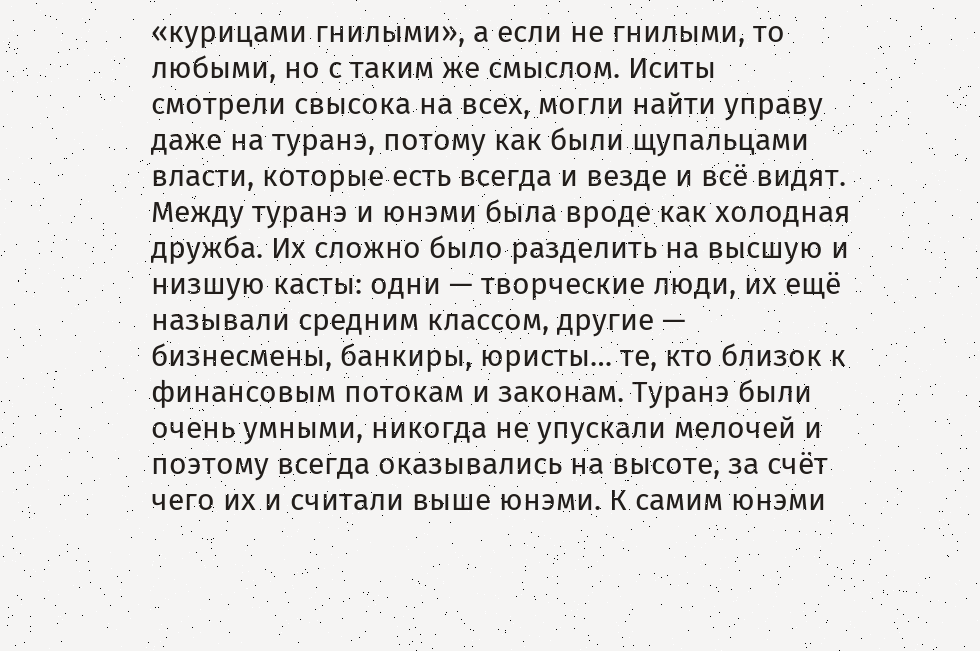«курицами гнилыми», а если не гнилыми, то любыми, но с таким же смыслом. Иситы смотрели свысока на всех, могли найти управу даже на туранэ, потому как были щупальцами власти, которые есть всегда и везде и всё видят. Между туранэ и юнэми была вроде как холодная дружба. Их сложно было разделить на высшую и низшую касты: одни — творческие люди, их ещё называли средним классом, другие — бизнесмены, банкиры, юристы… те, кто близок к финансовым потокам и законам. Туранэ были очень умными, никогда не упускали мелочей и поэтому всегда оказывались на высоте, за счёт чего их и считали выше юнэми. К самим юнэми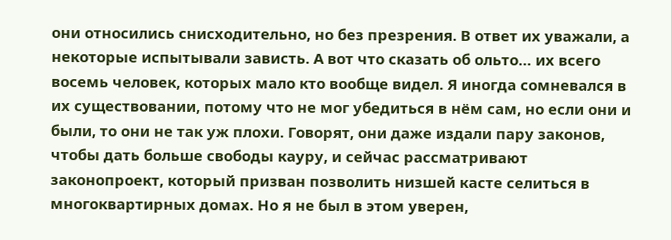они относились снисходительно, но без презрения. В ответ их уважали, а некоторые испытывали зависть. А вот что сказать об ольто… их всего восемь человек, которых мало кто вообще видел. Я иногда сомневался в их существовании, потому что не мог убедиться в нём сам, но если они и были, то они не так уж плохи. Говорят, они даже издали пару законов, чтобы дать больше свободы кауру, и сейчас рассматривают законопроект, который призван позволить низшей касте селиться в многоквартирных домах. Но я не был в этом уверен,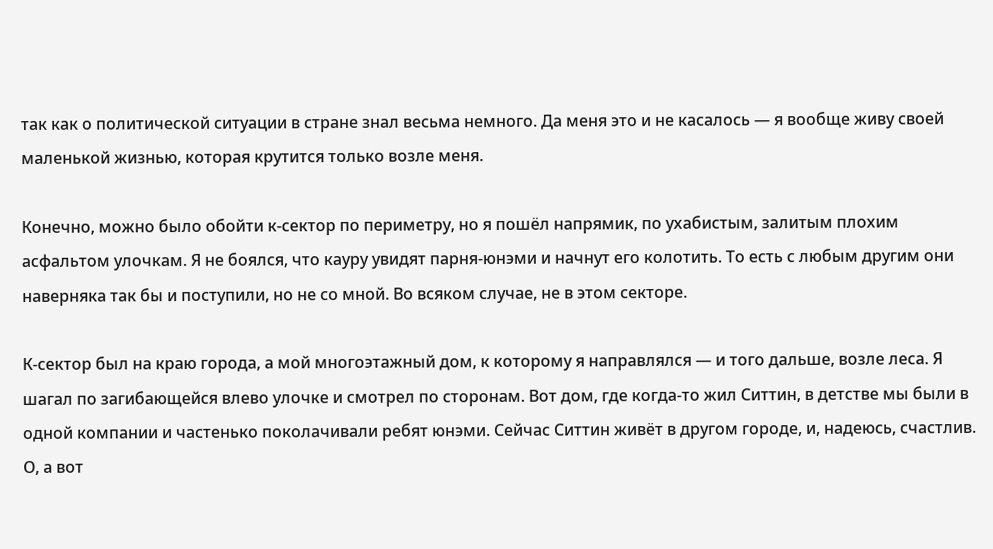так как о политической ситуации в стране знал весьма немного. Да меня это и не касалось — я вообще живу своей маленькой жизнью, которая крутится только возле меня.

Конечно, можно было обойти к-сектор по периметру, но я пошёл напрямик, по ухабистым, залитым плохим асфальтом улочкам. Я не боялся, что кауру увидят парня-юнэми и начнут его колотить. То есть с любым другим они наверняка так бы и поступили, но не со мной. Во всяком случае, не в этом секторе.

К-сектор был на краю города, а мой многоэтажный дом, к которому я направлялся — и того дальше, возле леса. Я шагал по загибающейся влево улочке и смотрел по сторонам. Вот дом, где когда-то жил Ситтин, в детстве мы были в одной компании и частенько поколачивали ребят юнэми. Сейчас Ситтин живёт в другом городе, и, надеюсь, счастлив. О, а вот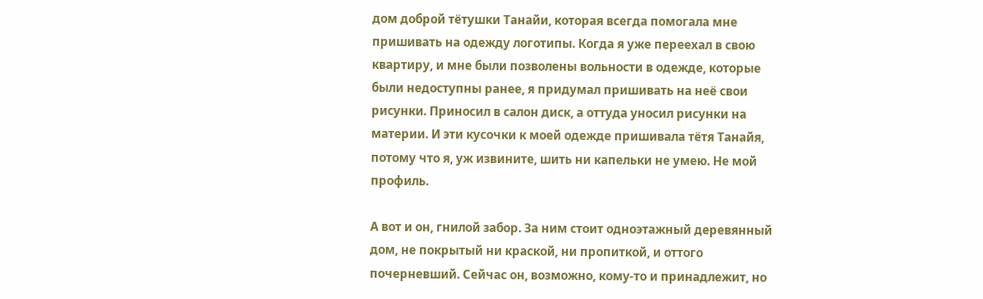дом доброй тётушки Танайи, которая всегда помогала мне пришивать на одежду логотипы. Когда я уже переехал в свою квартиру, и мне были позволены вольности в одежде, которые были недоступны ранее, я придумал пришивать на неё свои рисунки. Приносил в салон диск, а оттуда уносил рисунки на материи. И эти кусочки к моей одежде пришивала тётя Танайя, потому что я, уж извините, шить ни капельки не умею. Не мой профиль.

А вот и он, гнилой забор. За ним стоит одноэтажный деревянный дом, не покрытый ни краской, ни пропиткой, и оттого почерневший. Сейчас он, возможно, кому-то и принадлежит, но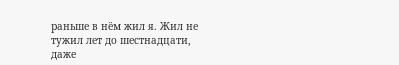раньше в нём жил я. Жил не тужил лет до шестнадцати, даже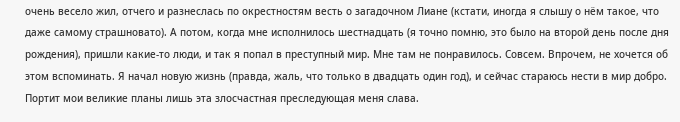очень весело жил, отчего и разнеслась по окрестностям весть о загадочном Лиане (кстати, иногда я слышу о нём такое, что даже самому страшновато). А потом, когда мне исполнилось шестнадцать (я точно помню, это было на второй день после дня рождения), пришли какие-то люди, и так я попал в преступный мир. Мне там не понравилось. Совсем. Впрочем, не хочется об этом вспоминать. Я начал новую жизнь (правда, жаль, что только в двадцать один год), и сейчас стараюсь нести в мир добро. Портит мои великие планы лишь эта злосчастная преследующая меня слава.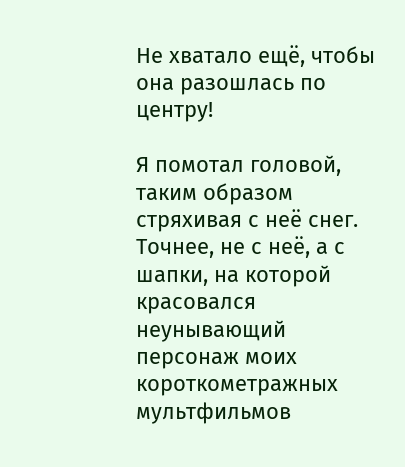Не хватало ещё, чтобы она разошлась по центру!

Я помотал головой, таким образом стряхивая с неё снег. Точнее, не с неё, а с шапки, на которой красовался неунывающий персонаж моих короткометражных мультфильмов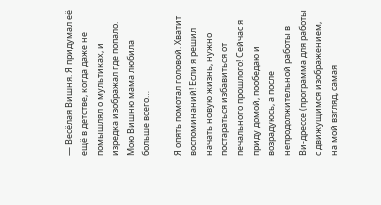— Весёлая Вишня. Я придумал её ещё в детстве, когда даже не помышлял о мультиках, и изредка изображал где попало. Мою Вишню мама любила больше всего…

Я опять помотал головой. Хватит воспоминаний! Если я решил начать новую жизнь, нужно постараться избавиться от печального прошлого! Сейчас я приду домой, пообедаю и возрадуюсь, а после непродолжительной работы в Ви-дрессе (программа для работы с движущимся изображением, на мой взгляд, самая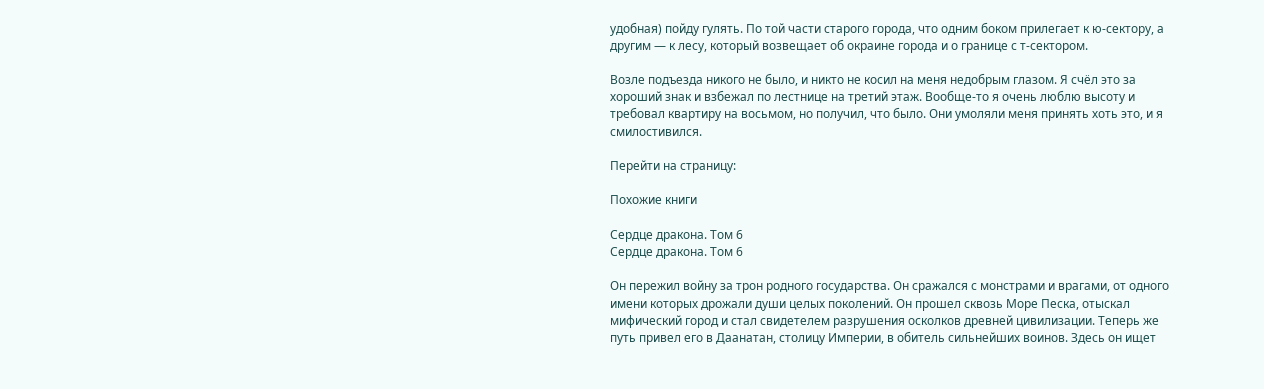удобная) пойду гулять. По той части старого города, что одним боком прилегает к ю-сектору, а другим — к лесу, который возвещает об окраине города и о границе с т-сектором.

Возле подъезда никого не было, и никто не косил на меня недобрым глазом. Я счёл это за хороший знак и взбежал по лестнице на третий этаж. Вообще-то я очень люблю высоту и требовал квартиру на восьмом, но получил, что было. Они умоляли меня принять хоть это, и я смилостивился.

Перейти на страницу:

Похожие книги

Сердце дракона. Том 6
Сердце дракона. Том 6

Он пережил войну за трон родного государства. Он сражался с монстрами и врагами, от одного имени которых дрожали души целых поколений. Он прошел сквозь Море Песка, отыскал мифический город и стал свидетелем разрушения осколков древней цивилизации. Теперь же путь привел его в Даанатан, столицу Империи, в обитель сильнейших воинов. Здесь он ищет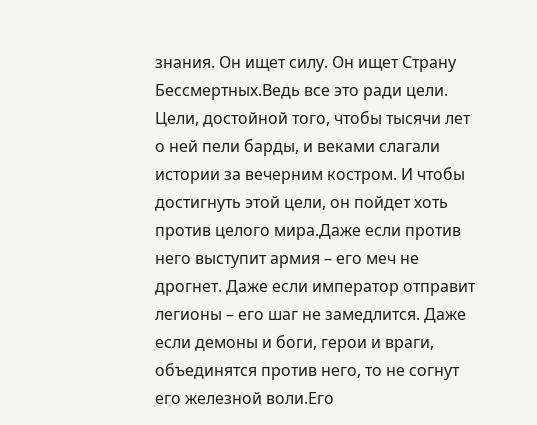знания. Он ищет силу. Он ищет Страну Бессмертных.Ведь все это ради цели. Цели, достойной того, чтобы тысячи лет о ней пели барды, и веками слагали истории за вечерним костром. И чтобы достигнуть этой цели, он пойдет хоть против целого мира.Даже если против него выступит армия – его меч не дрогнет. Даже если император отправит легионы – его шаг не замедлится. Даже если демоны и боги, герои и враги, объединятся против него, то не согнут его железной воли.Его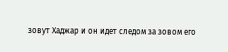зовут Хаджар и он идет следом за зовом его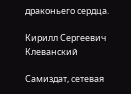драконьего сердца.

Кирилл Сергеевич Клеванский

Самиздат, сетевая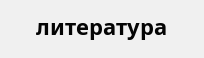литература